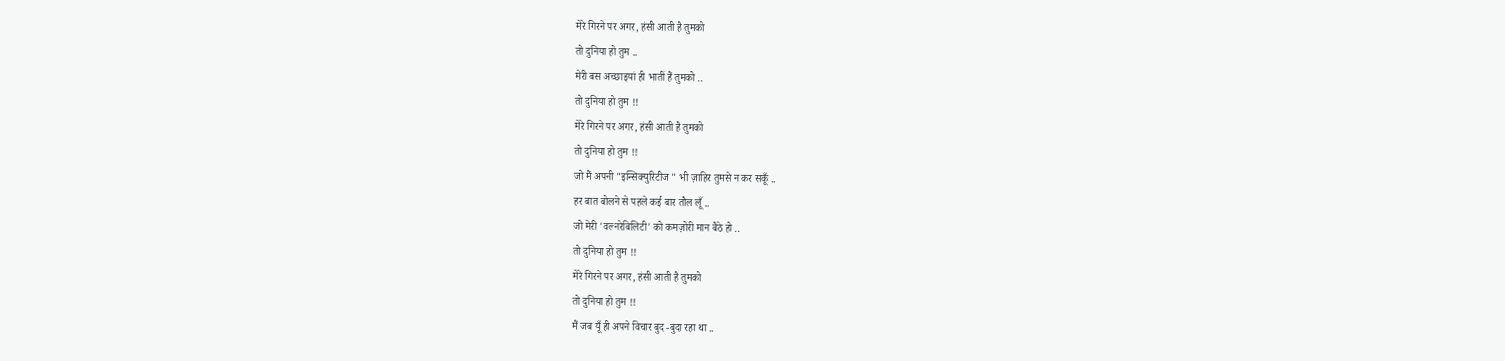मेरे गिरने पर अगर, हंसी आती है तुमको
तो दुनिया हो तुम ..
मेरी बस अच्छाइयां ही भातीं हैं तुमको ..
तो दुनिया हो तुम !!
मेरे गिरने पर अगर, हंसी आती है तुमको
तो दुनिया हो तुम !!
जो मैं अपनी "इन्सिक्युरिटीज " भी ज़ाहिर तुमसे न कर सकूँ ..
हर बात बोलने से पहले कई बार तौल लूँ ..
जो मेरी 'वल्नरेबिलिटी' को कमज़ोरी मान बैठे हो ..
तो दुनिया हो तुम !!
मेरे गिरने पर अगर, हंसी आती है तुमको
तो दुनिया हो तुम !!
मैं जब यूँ ही अपने विचार बुद -बुदा रहा था ..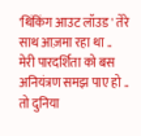'थिंकिंग आउट लॉउड ' तेरे साथ आज़मा रहा था ..
मेरी पारदर्शिता को बस अनियंत्रण समझ पाए हो ..
तो दुनिया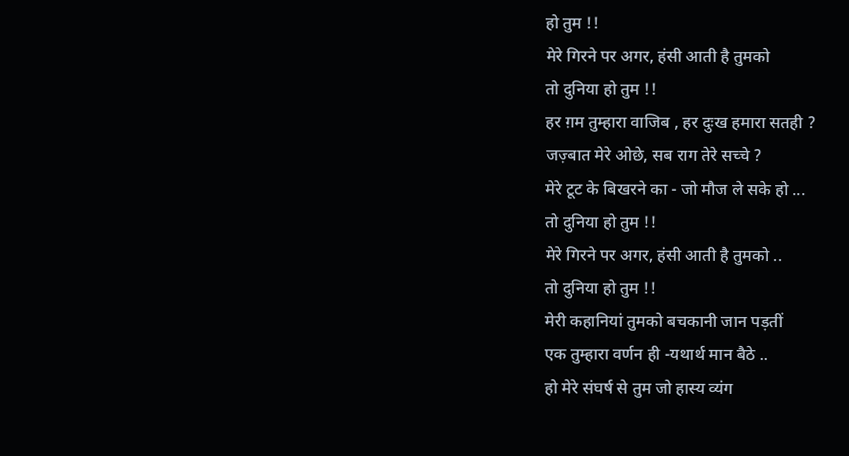हो तुम !!
मेरे गिरने पर अगर, हंसी आती है तुमको
तो दुनिया हो तुम !!
हर ग़म तुम्हारा वाजिब , हर दुःख हमारा सतही ?
जज़्बात मेरे ओछे, सब राग तेरे सच्चे ?
मेरे टूट के बिखरने का - जो मौज ले सके हो ...
तो दुनिया हो तुम !!
मेरे गिरने पर अगर, हंसी आती है तुमको ..
तो दुनिया हो तुम !!
मेरी कहानियां तुमको बचकानी जान पड़तीं
एक तुम्हारा वर्णन ही -यथार्थ मान बैठे ..
हो मेरे संघर्ष से तुम जो हास्य व्यंग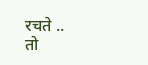रचते ..
तो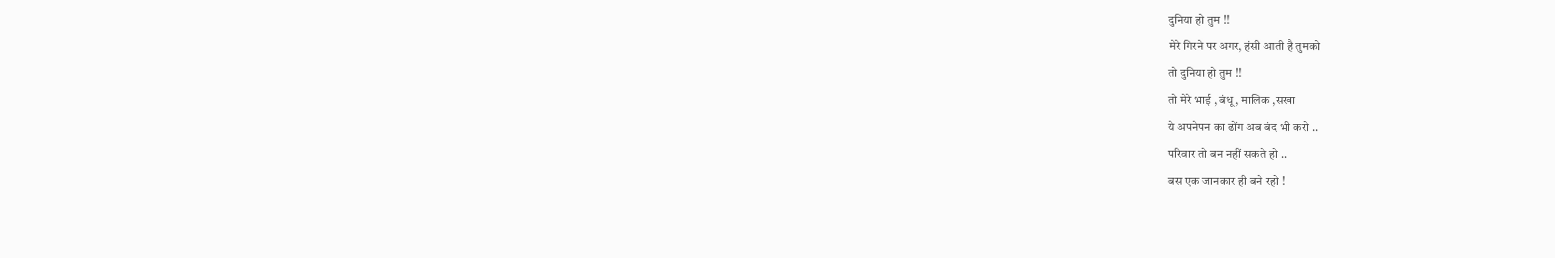दुनिया हो तुम !!
मेरे गिरने पर अगर, हंसी आती है तुमको
तो दुनिया हो तुम !!
तो मेरे भाई , बंधू, मालिक ,सखा
ये अपनेपन का ढोंग अब बंद भी करो ..
परिवार तो बन नहीं सकते हो ..
बस एक जानकार ही बने रहो !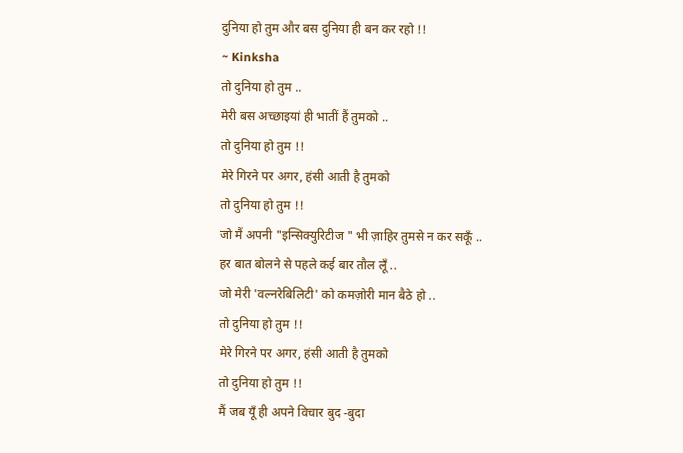दुनिया हो तुम और बस दुनिया ही बन कर रहो !!
~ Kinksha
तो दुनिया हो तुम ..
मेरी बस अच्छाइयां ही भातीं हैं तुमको ..
तो दुनिया हो तुम !!
मेरे गिरने पर अगर, हंसी आती है तुमको
तो दुनिया हो तुम !!
जो मैं अपनी "इन्सिक्युरिटीज " भी ज़ाहिर तुमसे न कर सकूँ ..
हर बात बोलने से पहले कई बार तौल लूँ ..
जो मेरी 'वल्नरेबिलिटी' को कमज़ोरी मान बैठे हो ..
तो दुनिया हो तुम !!
मेरे गिरने पर अगर, हंसी आती है तुमको
तो दुनिया हो तुम !!
मैं जब यूँ ही अपने विचार बुद -बुदा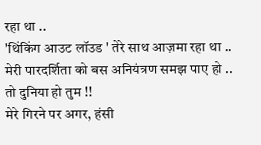रहा था ..
'थिंकिंग आउट लॉउड ' तेरे साथ आज़मा रहा था ..
मेरी पारदर्शिता को बस अनियंत्रण समझ पाए हो ..
तो दुनिया हो तुम !!
मेरे गिरने पर अगर, हंसी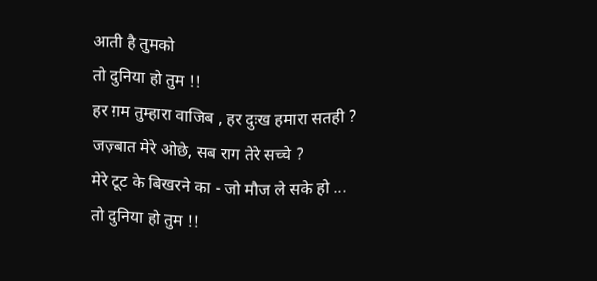आती है तुमको
तो दुनिया हो तुम !!
हर ग़म तुम्हारा वाजिब , हर दुःख हमारा सतही ?
जज़्बात मेरे ओछे, सब राग तेरे सच्चे ?
मेरे टूट के बिखरने का - जो मौज ले सके हो ...
तो दुनिया हो तुम !!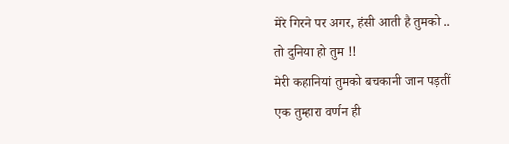मेरे गिरने पर अगर, हंसी आती है तुमको ..
तो दुनिया हो तुम !!
मेरी कहानियां तुमको बचकानी जान पड़तीं
एक तुम्हारा वर्णन ही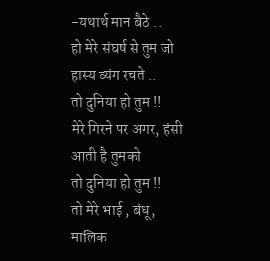-यथार्थ मान बैठे ..
हो मेरे संघर्ष से तुम जो हास्य व्यंग रचते ..
तो दुनिया हो तुम !!
मेरे गिरने पर अगर, हंसी आती है तुमको
तो दुनिया हो तुम !!
तो मेरे भाई , बंधू, मालिक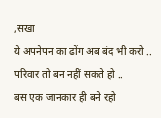,सखा
ये अपनेपन का ढोंग अब बंद भी करो ..
परिवार तो बन नहीं सकते हो ..
बस एक जानकार ही बने रहो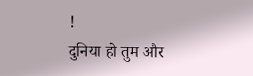!
दुनिया हो तुम और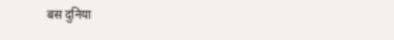बस दुनिया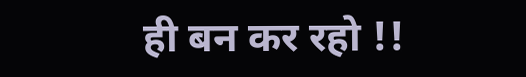ही बन कर रहो !!